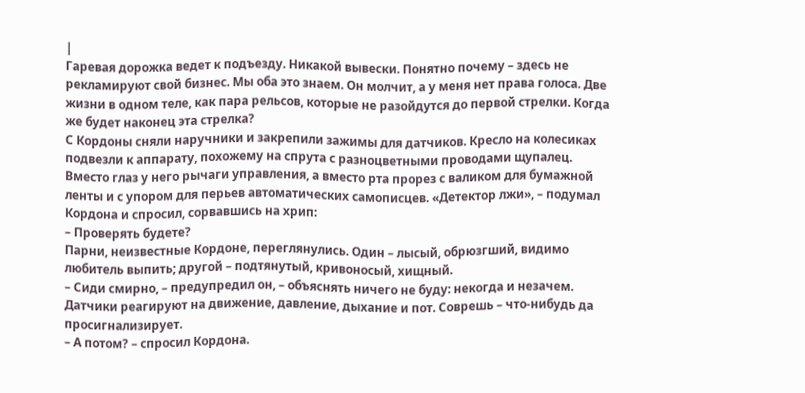|
Гаревая дорожка ведет к подъезду. Никакой вывески. Понятно почему – здесь не рекламируют свой бизнес. Мы оба это знаем. Он молчит, а у меня нет права голоса. Две жизни в одном теле, как пара рельсов, которые не разойдутся до первой стрелки. Когда же будет наконец эта стрелка?
С Кордоны сняли наручники и закрепили зажимы для датчиков. Кресло на колесиках подвезли к аппарату, похожему на спрута с разноцветными проводами щупалец. Вместо глаз у него рычаги управления, а вместо рта прорез с валиком для бумажной ленты и с упором для перьев автоматических самописцев. «Детектор лжи», – подумал Кордона и спросил, сорвавшись на хрип:
– Проверять будете?
Парни, неизвестные Кордоне, переглянулись. Один – лысый, обрюзгший, видимо любитель выпить; другой – подтянутый, кривоносый, хищный.
– Сиди смирно, – предупредил он, – объяснять ничего не буду: некогда и незачем. Датчики реагируют на движение, давление, дыхание и пот. Соврешь – что‑нибудь да просигнализирует.
– А потом? – спросил Кордона.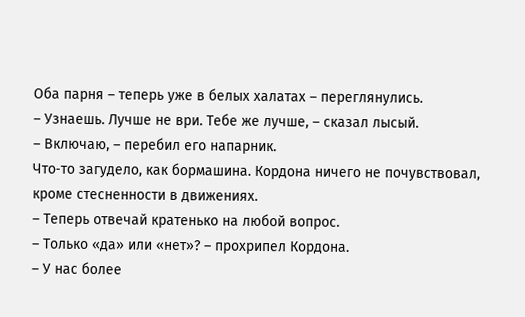Оба парня – теперь уже в белых халатах – переглянулись.
– Узнаешь. Лучше не ври. Тебе же лучше, – сказал лысый.
– Включаю, – перебил его напарник.
Что‑то загудело, как бормашина. Кордона ничего не почувствовал, кроме стесненности в движениях.
– Теперь отвечай кратенько на любой вопрос.
– Только «да» или «нет»? – прохрипел Кордона.
– У нас более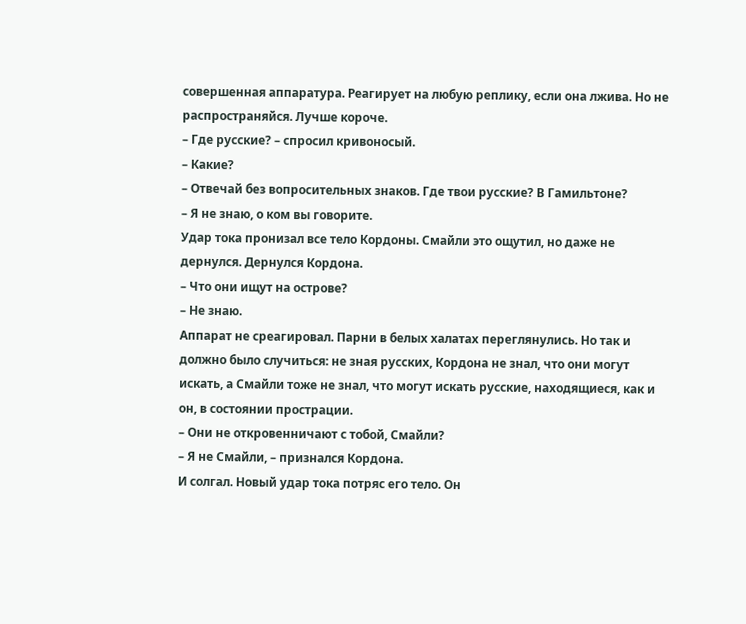совершенная аппаратура. Реагирует на любую реплику, если она лжива. Но не распространяйся. Лучше короче.
– Где русские? – спросил кривоносый.
– Какие?
– Отвечай без вопросительных знаков. Где твои русские? В Гамильтоне?
– Я не знаю, о ком вы говорите.
Удар тока пронизал все тело Кордоны. Смайли это ощутил, но даже не дернулся. Дернулся Кордона.
– Что они ищут на острове?
– Не знаю.
Аппарат не среагировал. Парни в белых халатах переглянулись. Но так и должно было случиться: не зная русских, Кордона не знал, что они могут искать, а Смайли тоже не знал, что могут искать русские, находящиеся, как и он, в состоянии прострации.
– Они не откровенничают с тобой, Смайли?
– Я не Смайли, – признался Кордона.
И солгал. Новый удар тока потряс его тело. Он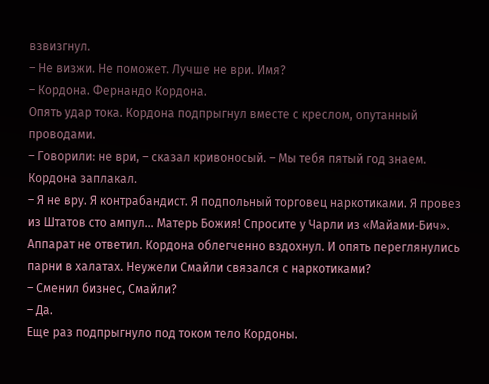взвизгнул.
– Не визжи. Не поможет. Лучше не ври. Имя?
– Кордона. Фернандо Кордона.
Опять удар тока. Кордона подпрыгнул вместе с креслом, опутанный проводами.
– Говорили: не ври, – сказал кривоносый. – Мы тебя пятый год знаем.
Кордона заплакал.
– Я не вру. Я контрабандист. Я подпольный торговец наркотиками. Я провез из Штатов сто ампул… Матерь Божия! Спросите у Чарли из «Майами‑Бич».
Аппарат не ответил. Кордона облегченно вздохнул. И опять переглянулись парни в халатах. Неужели Смайли связался с наркотиками?
– Сменил бизнес, Смайли?
– Да.
Еще раз подпрыгнуло под током тело Кордоны.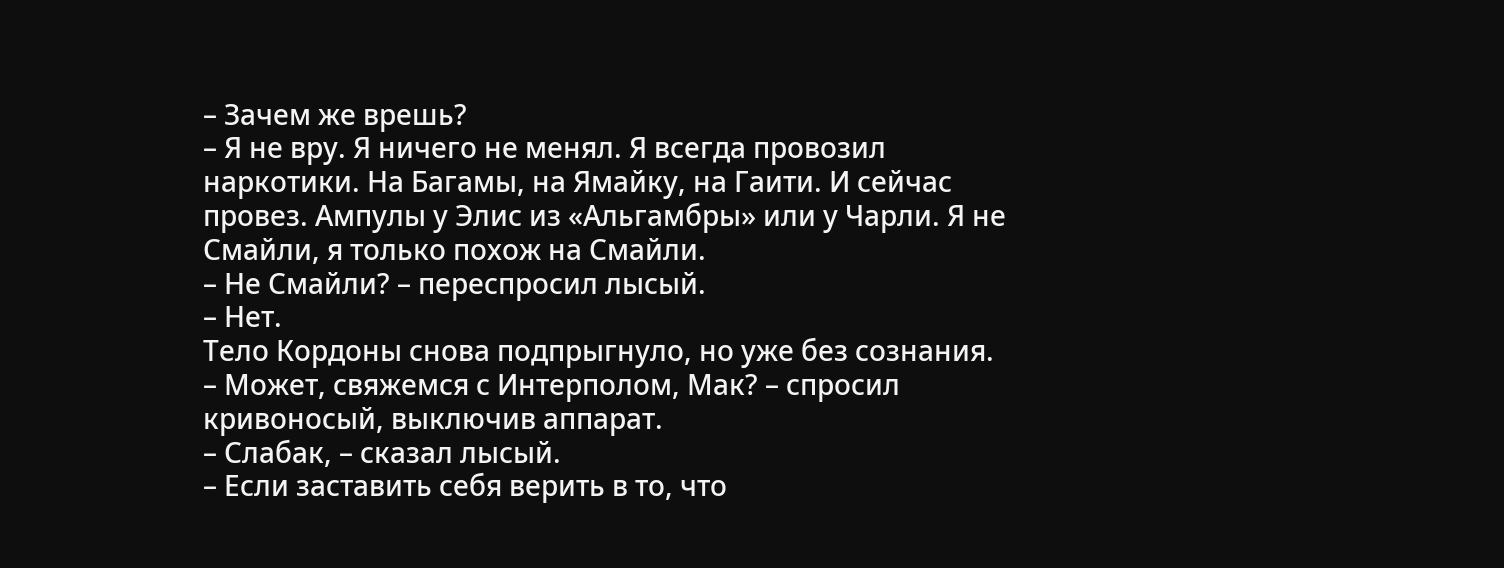– Зачем же врешь?
– Я не вру. Я ничего не менял. Я всегда провозил наркотики. На Багамы, на Ямайку, на Гаити. И сейчас провез. Ампулы у Элис из «Альгамбры» или у Чарли. Я не Смайли, я только похож на Смайли.
– Не Смайли? – переспросил лысый.
– Нет.
Тело Кордоны снова подпрыгнуло, но уже без сознания.
– Может, свяжемся с Интерполом, Мак? – спросил кривоносый, выключив аппарат.
– Слабак, – сказал лысый.
– Если заставить себя верить в то, что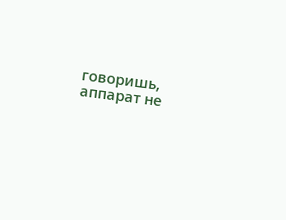говоришь, аппарат не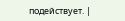подействует. |